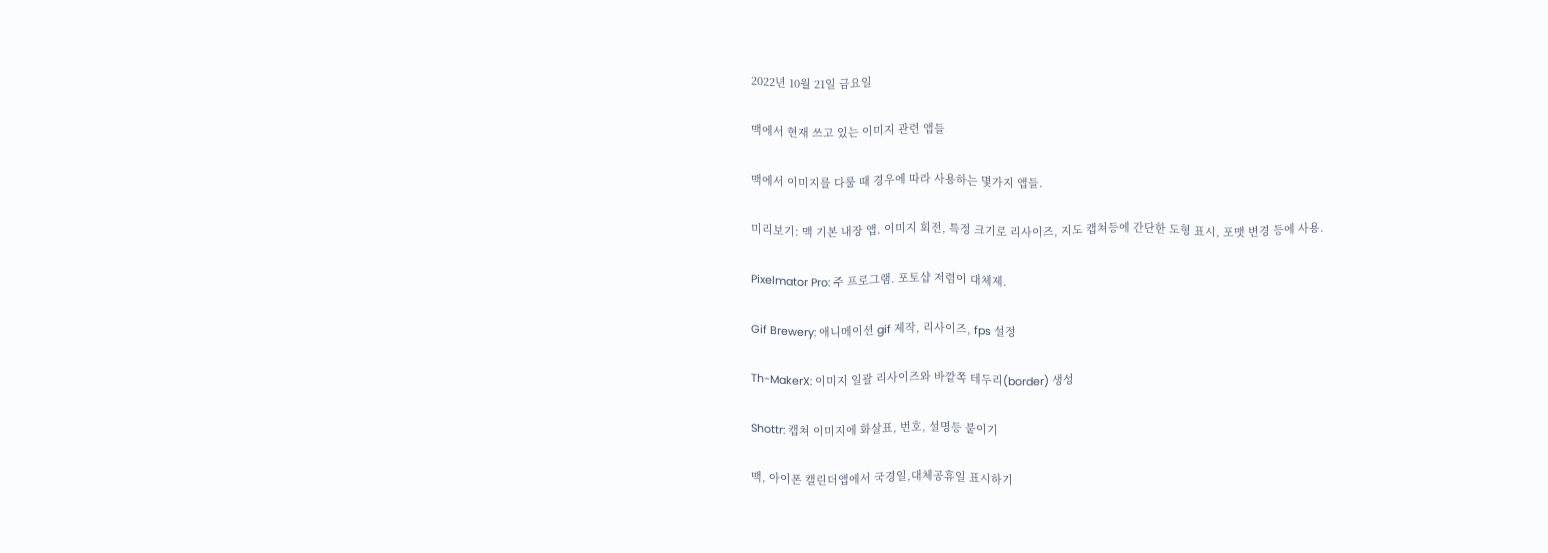2022년 10월 21일 금요일

맥에서 현재 쓰고 있는 이미지 관련 앱들

맥에서 이미지를 다룰 때 경우에 따라 사용하는 몇가지 앱들.

미리보기: 맥 기본 내장 앱. 이미지 회전, 특정 크기로 리사이즈, 지도 캡쳐등에 간단한 도형 표시, 포맷 변경 등에 사용.

Pixelmator Pro: 주 프로그램. 포토샵 저렴이 대체제.

Gif Brewery: 애니메이션 gif 제작, 리사이즈, fps 설정

Th-MakerX: 이미지 일괄 리사이즈와 바깥쪽 테두리(border) 생성

Shottr: 캡쳐 이미지에 화살표, 번호, 설명등 붙이기

맥, 아이폰 캘린더앱에서 국경일,대체공휴일 표시하기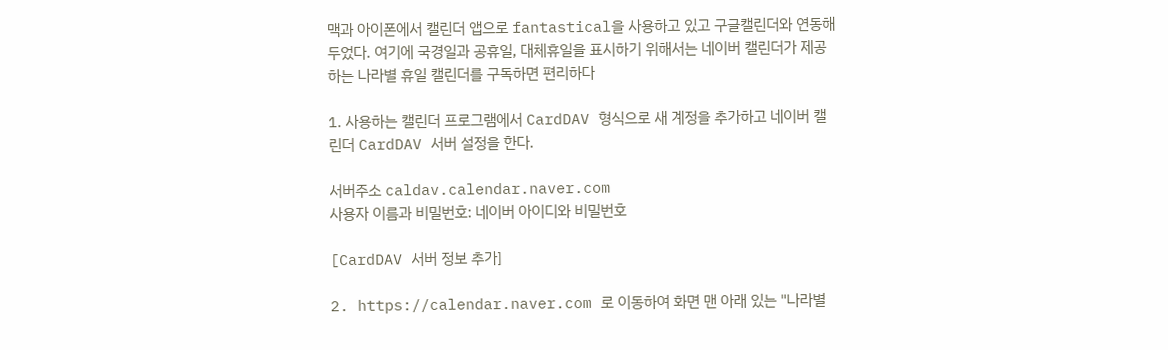맥과 아이폰에서 캘린더 앱으로 fantastical을 사용하고 있고 구글캘린더와 연동해 두었다. 여기에 국경일과 공휴일, 대체휴일을 표시하기 위해서는 네이버 캘린더가 제공하는 나라별 휴일 캘린더를 구독하면 편리하다

1. 사용하는 캘린더 프로그램에서 CardDAV 형식으로 새 계정을 추가하고 네이버 캘린더 CardDAV 서버 설정을 한다.

서버주소 caldav.calendar.naver.com
사용자 이름과 비밀번호: 네이버 아이디와 비밀번호

[CardDAV 서버 정보 추가]

2. https://calendar.naver.com 로 이동하여 화면 맨 아래 있는 "나라별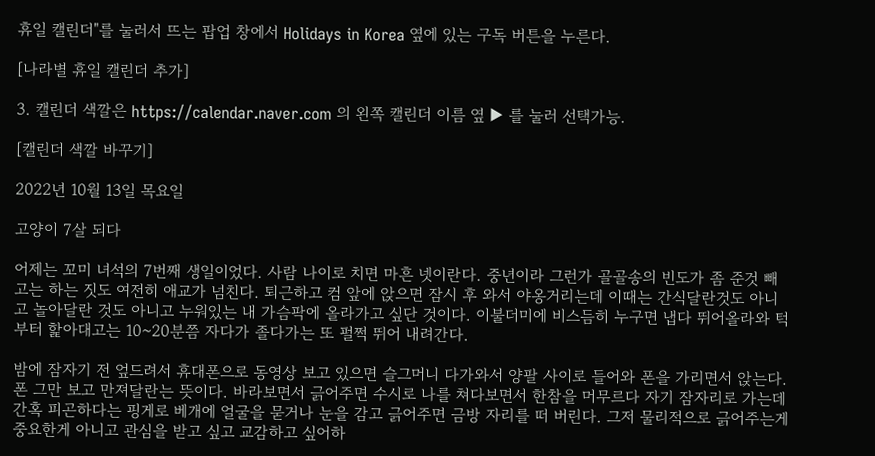휴일 캘린더"를 눌러서 뜨는 팝업 창에서 Holidays in Korea 옆에 있는 구독 버튼을 누른다.

[나라별 휴일 캘린더 추가]

3. 캘린더 색깔은 https://calendar.naver.com 의 왼쪽 캘린더 이름 옆 ▶ 를 눌러 선택가능.

[캘린더 색깔 바꾸기]

2022년 10월 13일 목요일

고양이 7살 되다

어제는 꼬미 녀석의 7번째 생일이었다. 사람 나이로 치면 마흔 넷이란다. 중년이라 그런가 골골송의 빈도가 좀 준것 빼고는 하는 짓도 여전히 애교가 넘친다. 퇴근하고 컴 앞에 앉으면 잠시 후 와서 야옹거리는데 이때는 간식달란것도 아니고 놀아달란 것도 아니고 누워있는 내 가슴팍에 올라가고 싶단 것이다. 이불더미에 비스듬히 누구면 냅다 뛰어올라와 턱부터 핥아대고는 10~20분쯤 자다가 졸다가는 또 펄쩍 뛰어 내려간다.

밤에 잠자기 전 엎드려서 휴대폰으로 동영상 보고 있으면 슬그머니 다가와서 양팔 사이로 들어와 폰을 가리면서 앉는다. 폰 그만 보고 만져달란는 뜻이다. 바라보면서 긁어주면 수시로 나를 쳐다보면서 한참을 머무르다 자기 잠자리로 가는데 간혹 피곤하다는 핑게로 베개에 얼굴을 묻거나 눈을 감고 긁어주면 금방 자리를 떠 버린다. 그저 물리적으로 긁어주는게 중요한게 아니고 관심을 받고 싶고 교감하고 싶어하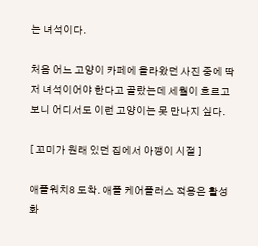는 녀석이다.

처음 어느 고양이 카페에 올라왔던 사진 중에 딱 저 녀석이어야 한다고 골랐는데 세월이 흐르고보니 어디서도 이런 고양이는 못 만나지 싶다.

[ 꼬미가 원래 있던 집에서 아깽이 시절 ]

애플워치8 도착. 애플 케어플러스 적용은 활성화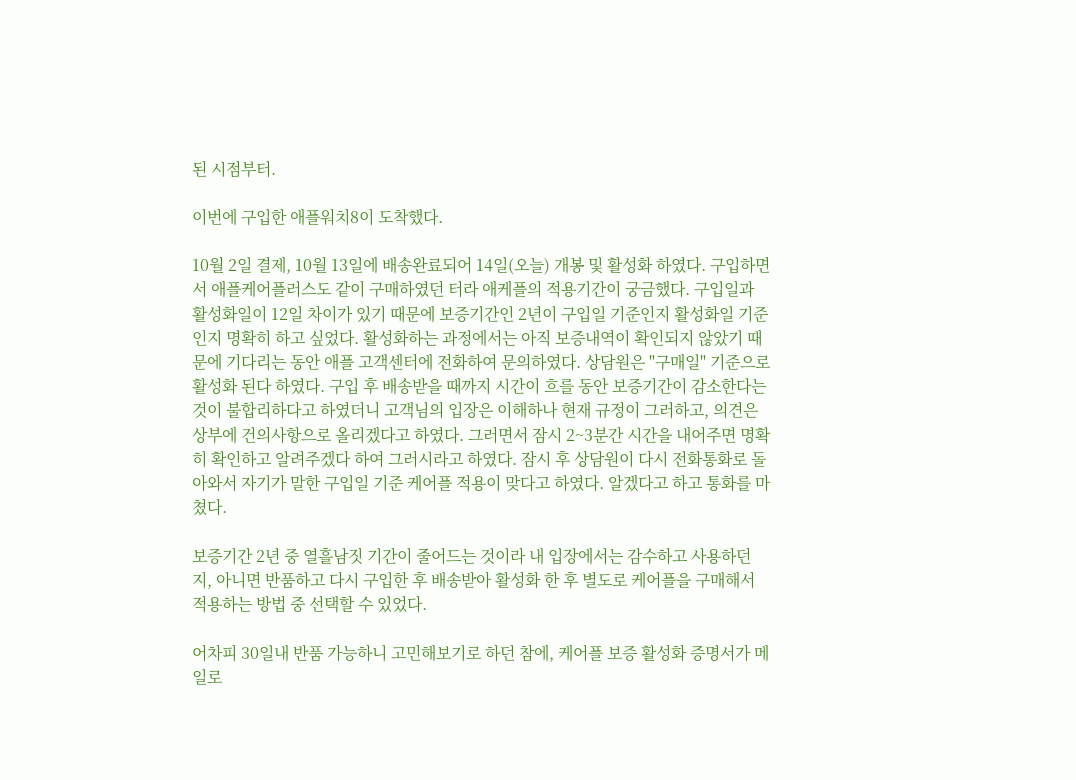된 시점부터.

이번에 구입한 애플워치8이 도착했다.

10월 2일 결제, 10월 13일에 배송완료되어 14일(오늘) 개봉 및 활성화 하였다. 구입하면서 애플케어플러스도 같이 구매하였던 터라 애케플의 적용기간이 궁금했다. 구입일과 활성화일이 12일 차이가 있기 때문에 보증기간인 2년이 구입일 기준인지 활성화일 기준인지 명확히 하고 싶었다. 활성화하는 과정에서는 아직 보증내역이 확인되지 않았기 때문에 기다리는 동안 애플 고객센터에 전화하여 문의하였다. 상담원은 "구매일" 기준으로 활성화 된다 하였다. 구입 후 배송받을 때까지 시간이 흐를 동안 보증기간이 감소한다는 것이 불합리하다고 하였더니 고객님의 입장은 이해하나 현재 규정이 그러하고, 의견은 상부에 건의사항으로 올리겠다고 하였다. 그러면서 잠시 2~3분간 시간을 내어주면 명확히 확인하고 알려주겠다 하여 그러시라고 하였다. 잠시 후 상담원이 다시 전화통화로 돌아와서 자기가 말한 구입일 기준 케어플 적용이 맞다고 하였다. 알겠다고 하고 통화를 마쳤다.

보증기간 2년 중 열흘남짓 기간이 줄어드는 것이라 내 입장에서는 감수하고 사용하던지, 아니면 반품하고 다시 구입한 후 배송받아 활성화 한 후 별도로 케어플을 구매해서 적용하는 방법 중 선택할 수 있었다.

어차피 30일내 반품 가능하니 고민해보기로 하던 참에, 케어플 보증 활성화 증명서가 메일로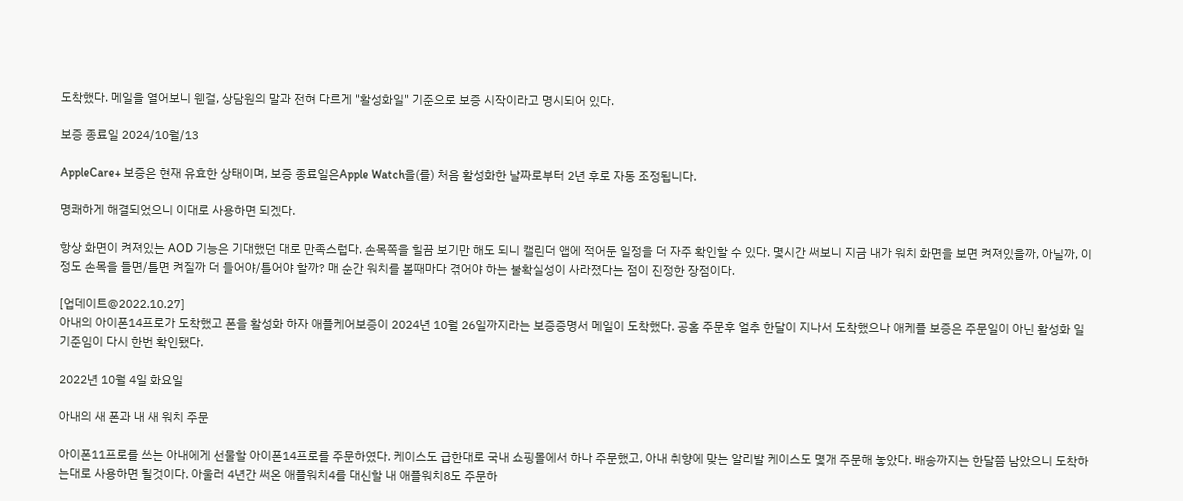도착했다. 메일을 열어보니 웬걸, 상담원의 말과 전혀 다르게 "활성화일" 기준으로 보증 시작이라고 명시되어 있다.

보증 종료일 2024/10월/13

AppleCare+ 보증은 현재 유효한 상태이며, 보증 종료일은Apple Watch을(를) 처음 활성화한 날짜로부터 2년 후로 자동 조정됩니다.

명쾌하게 해결되었으니 이대로 사용하면 되겠다.

항상 화면이 켜져있는 AOD 기능은 기대했던 대로 만족스럽다. 손목쪽을 힐끔 보기만 해도 되니 캘린더 앱에 적어둔 일정을 더 자주 확인할 수 있다. 몇시간 써보니 지금 내가 워치 화면을 보면 켜져있을까, 아닐까, 이 정도 손목을 들면/틀면 켜질까 더 들어야/틀어야 할까? 매 순간 워치를 볼때마다 겪어야 하는 불확실성이 사라졌다는 점이 진정한 장점이다.

[업데이트@2022.10.27]
아내의 아이폰14프로가 도착했고 폰을 활성화 하자 애플케어보증이 2024년 10월 26일까지라는 보증증명서 메일이 도착했다. 공홈 주문후 얼추 한달이 지나서 도착했으나 애케플 보증은 주문일이 아닌 활성화 일 기준임이 다시 한번 확인됐다.

2022년 10월 4일 화요일

아내의 새 폰과 내 새 워치 주문

아이폰11프로를 쓰는 아내에게 선물할 아이폰14프로를 주문하였다. 케이스도 급한대로 국내 쇼핑몰에서 하나 주문했고, 아내 취향에 맞는 알리발 케이스도 몇개 주문해 놓았다. 배송까지는 한달쯤 남았으니 도착하는대로 사용하면 될것이다. 아울러 4년간 써온 애플워치4를 대신할 내 애플워치8도 주문하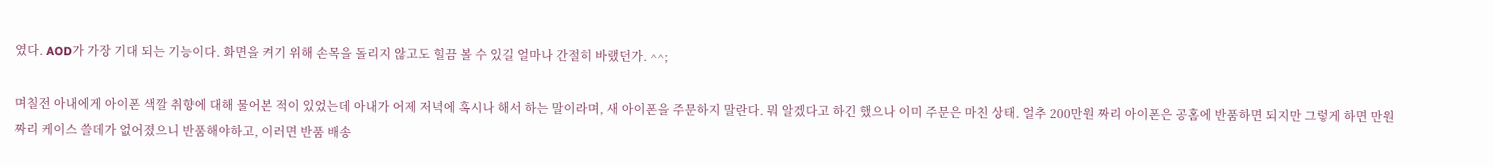였다. AOD가 가장 기대 되는 기능이다. 화면을 켜기 위해 손목을 돌리지 않고도 힐끔 볼 수 있길 얼마나 간절히 바랬던가. ^^;

며칠전 아내에게 아이폰 색깔 취향에 대해 물어본 적이 있었는데 아내가 어제 저녁에 혹시나 해서 하는 말이라며, 새 아이폰을 주문하지 말란다. 뭐 알겠다고 하긴 했으나 이미 주문은 마친 상태. 얼추 200만원 짜리 아이폰은 공홈에 반품하면 되지만 그렇게 하면 만원짜리 케이스 쓸데가 없어졌으니 반품해야하고, 이러면 반품 배송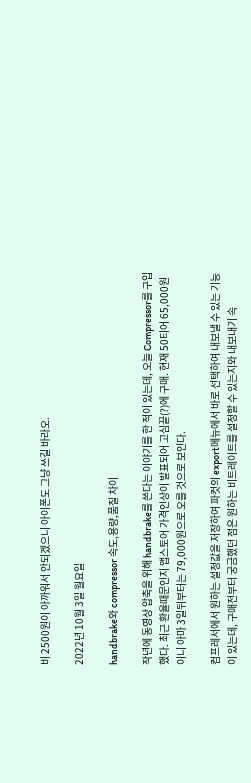비 2500원이 아까워서 안되겠으니 아이폰도 그냥 쓰길 바라오.

2022년 10월 3일 월요일

handbrake와 compressor 속도,용량,품질 차이

작년에 동영상 압축을 위해 handbrake를 쓴다는 이야기를 한 적이 있는데, 오늘 Compressor를 구입했다. 최근 환율때문인지 앱스토어 가격인상이 발표되어 고심끝(?)에 구매. 현재 50티어 65,000원이니 아마 3일뒤부터는 79,000원으로 오를 것으로 보인다.

컴프레서에서 원하는 설정값을 저장하여 파컷의 export메뉴에서 바로 선택하여 내보낼 수 있는 기능이 있는데, 구매전부터 궁금했던 점은 원하는 비트레이트를 설정할 수 있는지와 내보내기 속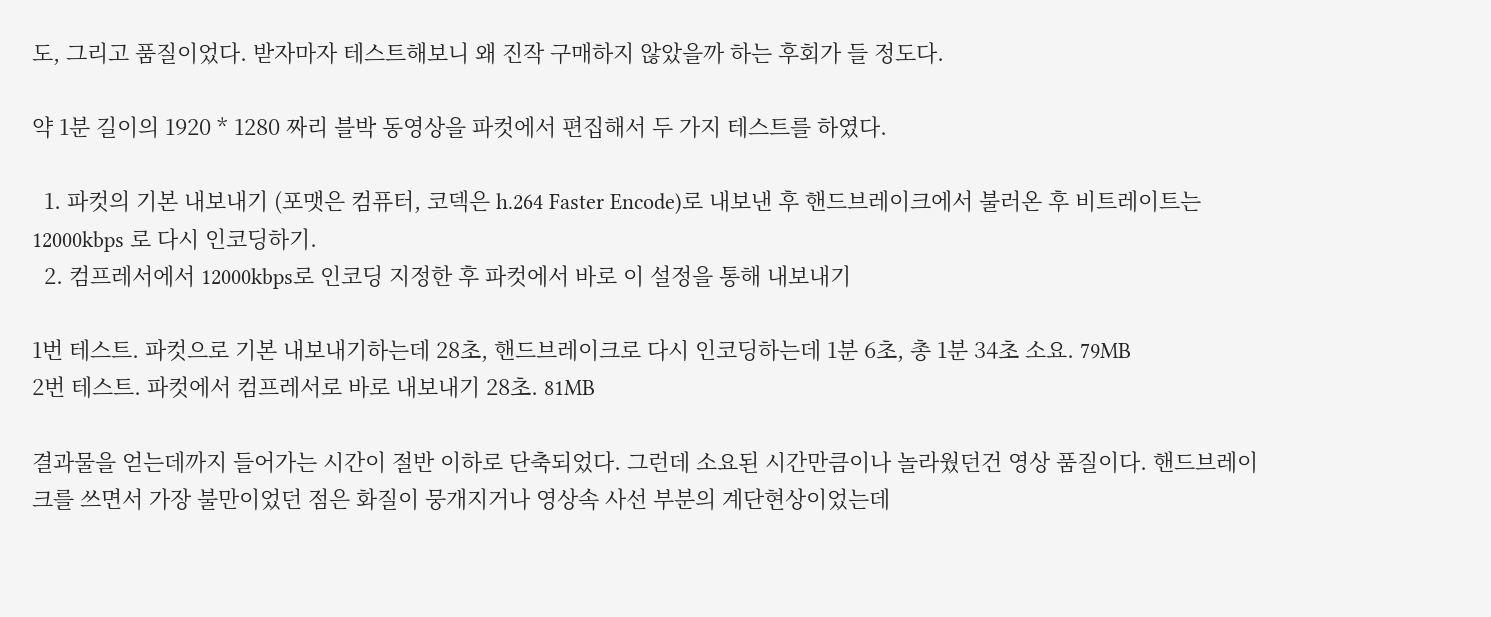도, 그리고 품질이었다. 받자마자 테스트해보니 왜 진작 구매하지 않았을까 하는 후회가 들 정도다.

약 1분 길이의 1920 * 1280 짜리 블박 동영상을 파컷에서 편집해서 두 가지 테스트를 하였다.

  1. 파컷의 기본 내보내기 (포맷은 컴퓨터, 코덱은 h.264 Faster Encode)로 내보낸 후 핸드브레이크에서 불러온 후 비트레이트는 12000kbps 로 다시 인코딩하기.
  2. 컴프레서에서 12000kbps로 인코딩 지정한 후 파컷에서 바로 이 설정을 통해 내보내기

1번 테스트. 파컷으로 기본 내보내기하는데 28초, 핸드브레이크로 다시 인코딩하는데 1분 6초, 총 1분 34초 소요. 79MB
2번 테스트. 파컷에서 컴프레서로 바로 내보내기 28초. 81MB

결과물을 얻는데까지 들어가는 시간이 절반 이하로 단축되었다. 그런데 소요된 시간만큼이나 놀라웠던건 영상 품질이다. 핸드브레이크를 쓰면서 가장 불만이었던 점은 화질이 뭉개지거나 영상속 사선 부분의 계단현상이었는데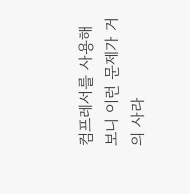컴프레서를 사용해보니 이런 문제가 거의 사라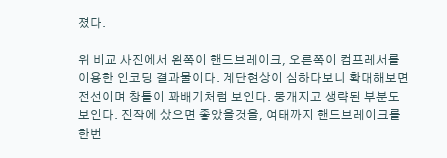졌다.

위 비교 사진에서 왼쪽이 핸드브레이크, 오른쪽이 컴프레서를 이용한 인코딩 결과물이다. 계단현상이 심하다보니 확대해보면 전선이며 창틀이 꽈배기처럼 보인다. 뭉개지고 생략된 부분도 보인다. 진작에 샀으면 좋았을것을, 여태까지 핸드브레이크를 한번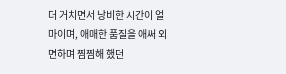더 거치면서 낭비한 시간이 얼마이며, 애매한 품질을 애써 외면하며 찜찜해 했던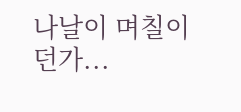나날이 며칠이던가...